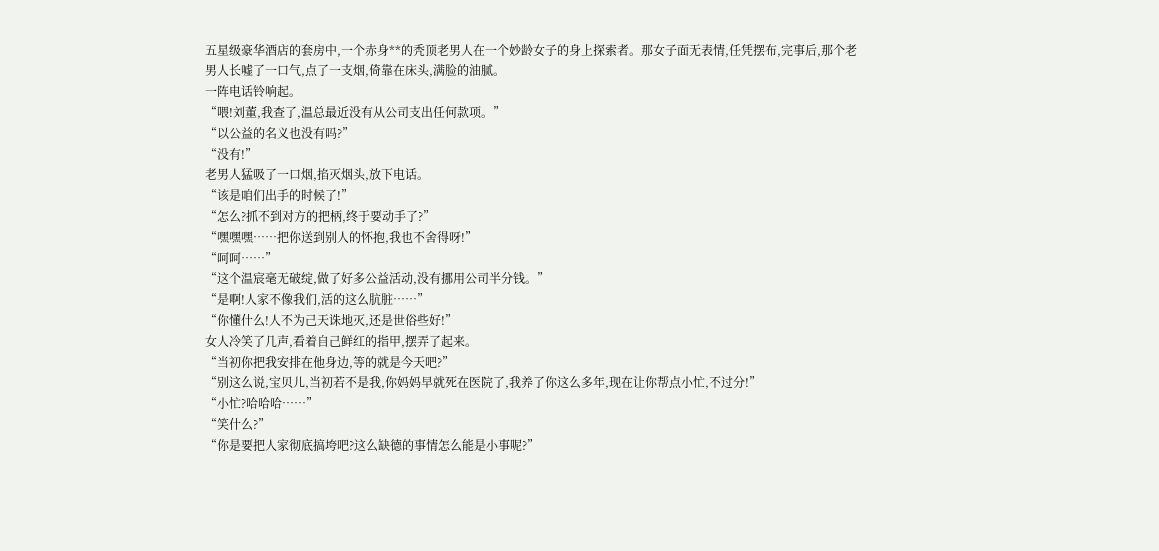五星级豪华酒店的套房中,一个赤身**的秃顶老男人在一个妙龄女子的身上探索者。那女子面无表情,任凭摆布,完事后,那个老男人长嘘了一口气,点了一支烟,倚靠在床头,满脸的油腻。
一阵电话铃响起。
“喂!刘董,我查了,温总最近没有从公司支出任何款项。”
“以公益的名义也没有吗?”
“没有!”
老男人猛吸了一口烟,掐灭烟头,放下电话。
“该是咱们出手的时候了!”
“怎么?抓不到对方的把柄,终于要动手了?”
“嘿嘿嘿……把你送到别人的怀抱,我也不舍得呀!”
“呵呵……”
“这个温宸毫无破绽,做了好多公益活动,没有挪用公司半分钱。”
“是啊!人家不像我们,活的这么肮脏……”
“你懂什么!人不为己天诛地灭,还是世俗些好!”
女人冷笑了几声,看着自己鲜红的指甲,摆弄了起来。
“当初你把我安排在他身边,等的就是今天吧?”
“别这么说,宝贝儿,当初若不是我,你妈妈早就死在医院了,我养了你这么多年,现在让你帮点小忙,不过分!”
“小忙?哈哈哈……”
“笑什么?”
“你是要把人家彻底搞垮吧?这么缺德的事情怎么能是小事呢?”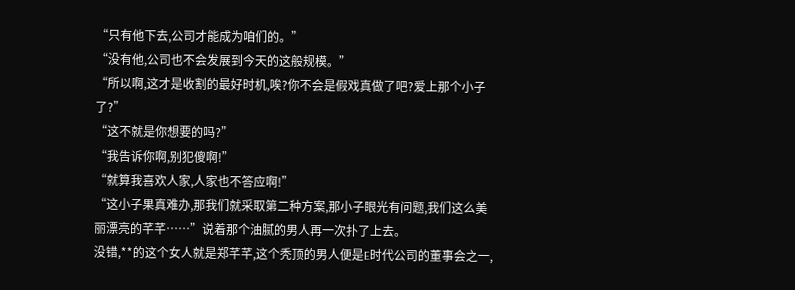“只有他下去,公司才能成为咱们的。”
“没有他,公司也不会发展到今天的这般规模。”
“所以啊,这才是收割的最好时机,唉?你不会是假戏真做了吧?爱上那个小子了?”
“这不就是你想要的吗?”
“我告诉你啊,别犯傻啊!”
“就算我喜欢人家,人家也不答应啊!”
“这小子果真难办,那我们就采取第二种方案,那小子眼光有问题,我们这么美丽漂亮的芊芊……”说着那个油腻的男人再一次扑了上去。
没错,**的这个女人就是郑芊芊,这个秃顶的男人便是E时代公司的董事会之一,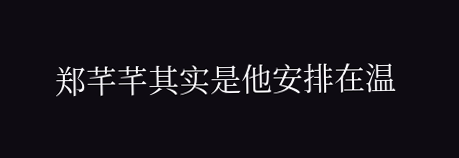郑芊芊其实是他安排在温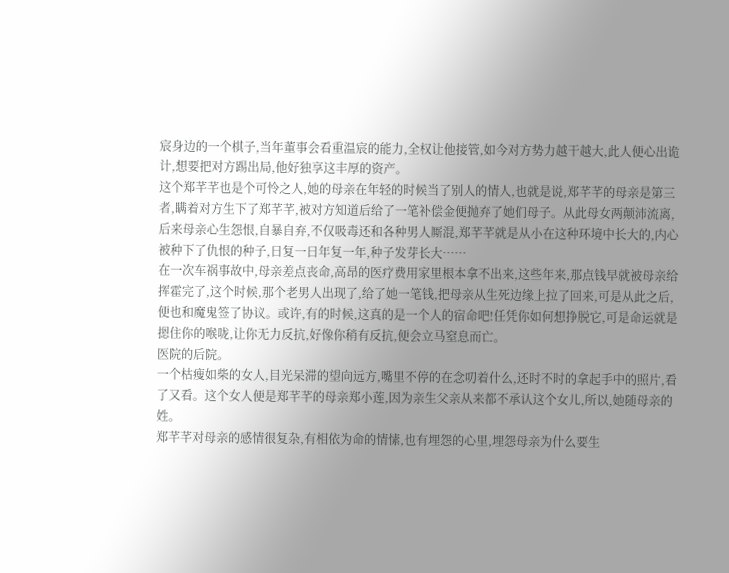宸身边的一个棋子,当年董事会看重温宸的能力,全权让他接管,如今对方势力越干越大,此人便心出诡计,想要把对方踢出局,他好独享这丰厚的资产。
这个郑芊芊也是个可怜之人,她的母亲在年轻的时候当了别人的情人,也就是说,郑芊芊的母亲是第三者,瞒着对方生下了郑芊芊,被对方知道后给了一笔补偿金便抛弃了她们母子。从此母女两颠沛流离,后来母亲心生怨恨,自暴自弃,不仅吸毒还和各种男人厮混,郑芊芊就是从小在这种环境中长大的,内心被种下了仇恨的种子,日复一日年复一年,种子发芽长大……
在一次车祸事故中,母亲差点丧命,高昂的医疗费用家里根本拿不出来,这些年来,那点钱早就被母亲给挥霍完了,这个时候,那个老男人出现了,给了她一笔钱,把母亲从生死边缘上拉了回来,可是从此之后,便也和魔鬼签了协议。或许,有的时候,这真的是一个人的宿命吧!任凭你如何想挣脱它,可是命运就是摁住你的喉咙,让你无力反抗,好像你稍有反抗,便会立马窒息而亡。
医院的后院。
一个枯瘦如柴的女人,目光呆滞的望向远方,嘴里不停的在念叨着什么,还时不时的拿起手中的照片,看了又看。这个女人便是郑芊芊的母亲郑小莲,因为亲生父亲从来都不承认这个女儿,所以,她随母亲的姓。
郑芊芊对母亲的感情很复杂,有相依为命的情愫,也有埋怨的心里,埋怨母亲为什么要生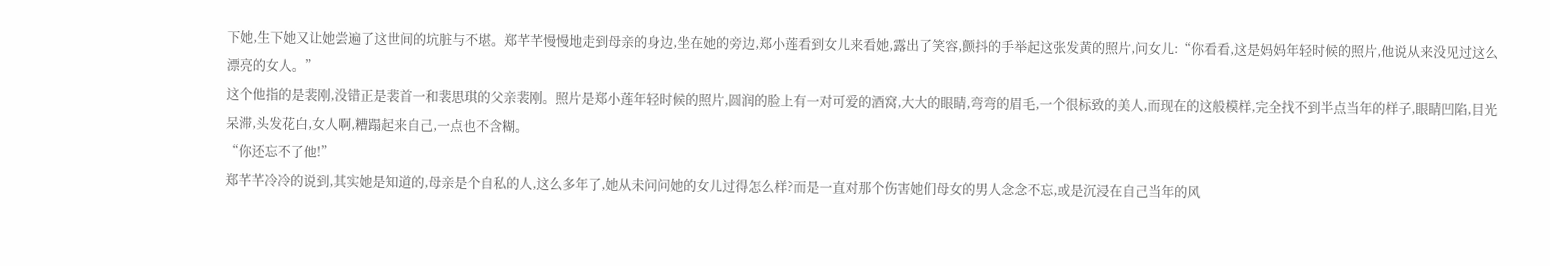下她,生下她又让她尝遍了这世间的坑脏与不堪。郑芊芊慢慢地走到母亲的身边,坐在她的旁边,郑小莲看到女儿来看她,露出了笑容,颤抖的手举起这张发黄的照片,问女儿:“你看看,这是妈妈年轻时候的照片,他说从来没见过这么漂亮的女人。”
这个他指的是裴刚,没错正是裴首一和裴思琪的父亲裴刚。照片是郑小莲年轻时候的照片,圆润的脸上有一对可爱的酒窝,大大的眼睛,弯弯的眉毛,一个很标致的美人,而现在的这般模样,完全找不到半点当年的样子,眼睛凹陷,目光呆滞,头发花白,女人啊,糟蹋起来自己,一点也不含糊。
“你还忘不了他!”
郑芊芊冷冷的说到,其实她是知道的,母亲是个自私的人,这么多年了,她从未问问她的女儿过得怎么样?而是一直对那个伤害她们母女的男人念念不忘,或是沉浸在自己当年的风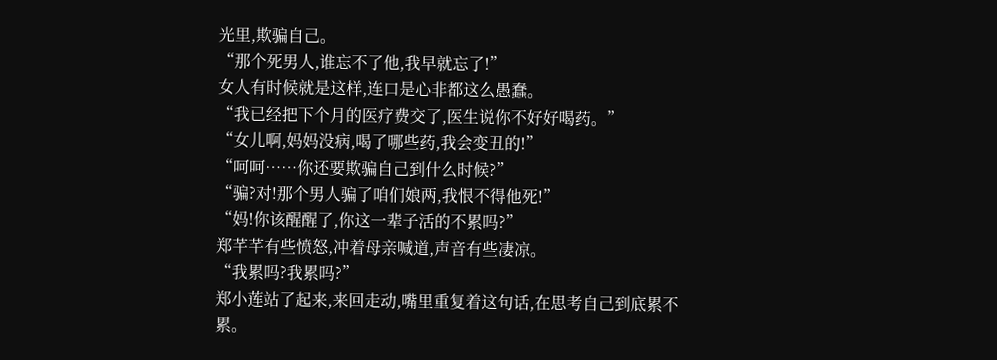光里,欺骗自己。
“那个死男人,谁忘不了他,我早就忘了!”
女人有时候就是这样,连口是心非都这么愚蠢。
“我已经把下个月的医疗费交了,医生说你不好好喝药。”
“女儿啊,妈妈没病,喝了哪些药,我会变丑的!”
“呵呵……你还要欺骗自己到什么时候?”
“骗?对!那个男人骗了咱们娘两,我恨不得他死!”
“妈!你该醒醒了,你这一辈子活的不累吗?”
郑芊芊有些愤怒,冲着母亲喊道,声音有些凄凉。
“我累吗?我累吗?”
郑小莲站了起来,来回走动,嘴里重复着这句话,在思考自己到底累不累。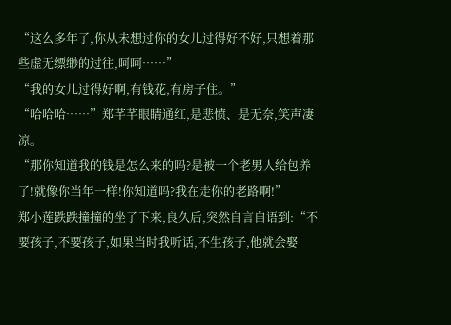“这么多年了,你从未想过你的女儿过得好不好,只想着那些虚无缥缈的过往,呵呵……”
“我的女儿过得好啊,有钱花,有房子住。”
“哈哈哈……”郑芊芊眼睛通红,是悲愤、是无奈,笑声凄凉。
“那你知道我的钱是怎么来的吗?是被一个老男人给包养了!就像你当年一样!你知道吗?我在走你的老路啊!”
郑小莲跌跌撞撞的坐了下来,良久后,突然自言自语到:“不要孩子,不要孩子,如果当时我听话,不生孩子,他就会娶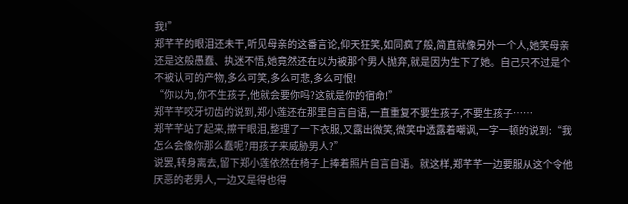我!”
郑芊芊的眼泪还未干,听见母亲的这番言论,仰天狂笑,如同疯了般,简直就像另外一个人,她笑母亲还是这般愚蠢、执迷不悟,她竟然还在以为被那个男人抛弃,就是因为生下了她。自己只不过是个不被认可的产物,多么可笑,多么可悲,多么可恨!
“你以为,你不生孩子,他就会要你吗?这就是你的宿命!”
郑芊芊咬牙切齿的说到,郑小莲还在那里自言自语,一直重复不要生孩子,不要生孩子……
郑芊芊站了起来,擦干眼泪,整理了一下衣服,又露出微笑,微笑中透露着嘲讽,一字一顿的说到:“我怎么会像你那么蠢呢?用孩子来威胁男人?”
说罢,转身离去,留下郑小莲依然在椅子上捧着照片自言自语。就这样,郑芊芊一边要服从这个令他厌恶的老男人,一边又是得也得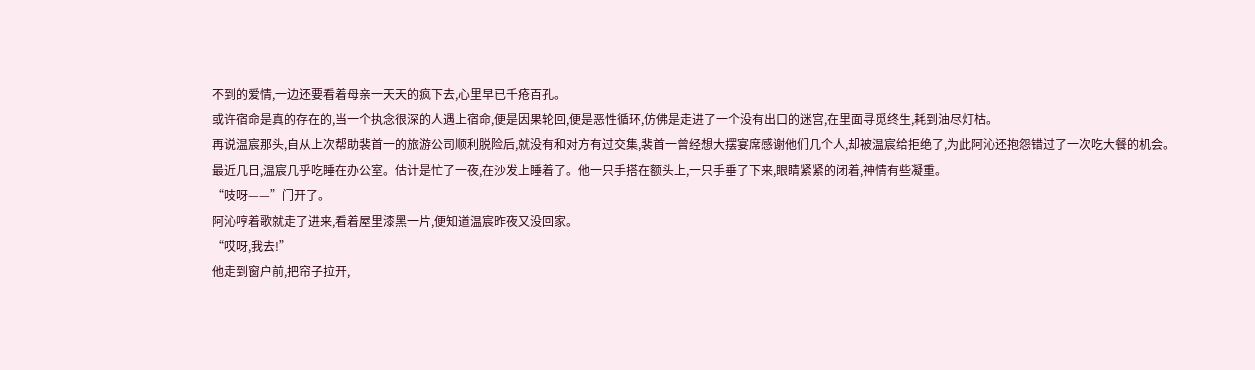不到的爱情,一边还要看着母亲一天天的疯下去,心里早已千疮百孔。
或许宿命是真的存在的,当一个执念很深的人遇上宿命,便是因果轮回,便是恶性循环,仿佛是走进了一个没有出口的迷宫,在里面寻觅终生,耗到油尽灯枯。
再说温宸那头,自从上次帮助裴首一的旅游公司顺利脱险后,就没有和对方有过交集,裴首一曾经想大摆宴席感谢他们几个人,却被温宸给拒绝了,为此阿沁还抱怨错过了一次吃大餐的机会。
最近几日,温宸几乎吃睡在办公室。估计是忙了一夜,在沙发上睡着了。他一只手搭在额头上,一只手垂了下来,眼睛紧紧的闭着,神情有些凝重。
“吱呀——”门开了。
阿沁哼着歌就走了进来,看着屋里漆黑一片,便知道温宸昨夜又没回家。
“哎呀,我去!”
他走到窗户前,把帘子拉开,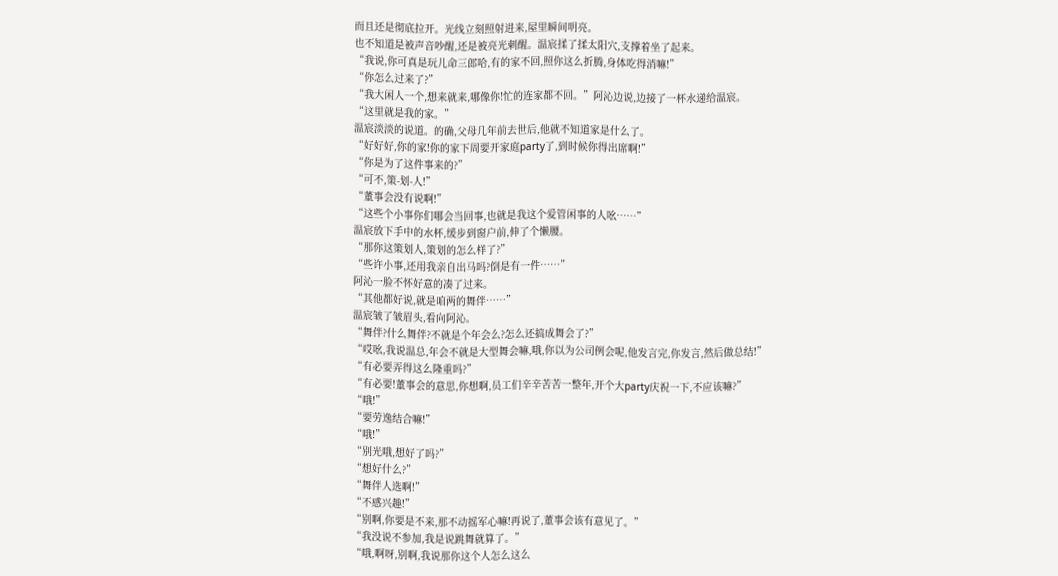而且还是彻底拉开。光线立刻照射进来,屋里瞬间明亮。
也不知道是被声音吵醒,还是被亮光刺醒。温宸揉了揉太阳穴,支撑着坐了起来。
“我说,你可真是玩儿命三郎哈,有的家不回,照你这么折腾,身体吃得消嘛!”
“你怎么过来了?”
“我大闲人一个,想来就来,哪像你!忙的连家都不回。”阿沁边说,边接了一杯水递给温宸。
“这里就是我的家。”
温宸淡淡的说道。的确,父母几年前去世后,他就不知道家是什么了。
“好好好,你的家!你的家下周要开家庭party了,到时候你得出席啊!”
“你是为了这件事来的?”
“可不,策-划-人!”
“董事会没有说啊!”
“这些个小事你们哪会当回事,也就是我这个爱管闲事的人吆……”
温宸放下手中的水杯,缓步到窗户前,伸了个懒腰。
“那你这策划人,策划的怎么样了?”
“些许小事,还用我亲自出马吗?倒是有一件……”
阿沁一脸不怀好意的凑了过来。
“其他都好说,就是咱两的舞伴……”
温宸皱了皱眉头,看向阿沁。
“舞伴?什么舞伴?不就是个年会么?怎么还搞成舞会了?”
“哎吆,我说温总,年会不就是大型舞会嘛,哦,你以为公司例会呢,他发言完,你发言,然后做总结!”
“有必要弄得这么隆重吗?”
“有必要!董事会的意思,你想啊,员工们辛辛苦苦一整年,开个大party庆祝一下,不应该嘛?”
“哦!”
“要劳逸结合嘛!”
“哦!”
“别光哦,想好了吗?”
“想好什么?”
“舞伴人选啊!”
“不感兴趣!”
“别啊,你要是不来,那不动摇军心嘛!再说了,董事会该有意见了。”
“我没说不参加,我是说跳舞就算了。”
“哦,啊呀,别啊,我说那你这个人怎么这么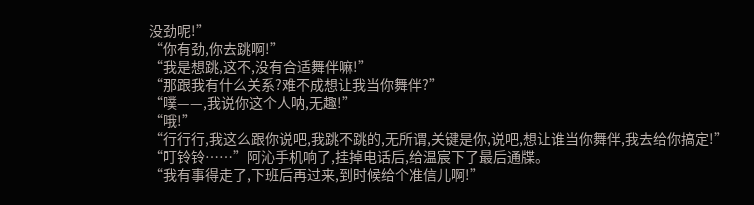没劲呢!”
“你有劲,你去跳啊!”
“我是想跳,这不,没有合适舞伴嘛!”
“那跟我有什么关系?难不成想让我当你舞伴?”
“噗——,我说你这个人呐,无趣!”
“哦!”
“行行行,我这么跟你说吧,我跳不跳的,无所谓,关键是你,说吧,想让谁当你舞伴,我去给你搞定!”
“叮铃铃……”阿沁手机响了,挂掉电话后,给温宸下了最后通牒。
“我有事得走了,下班后再过来,到时候给个准信儿啊!”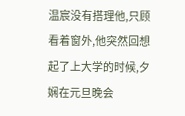温宸没有搭理他,只顾看着窗外,他突然回想起了上大学的时候,夕娴在元旦晚会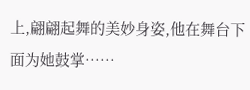上,翩翩起舞的美妙身姿,他在舞台下面为她鼓掌……